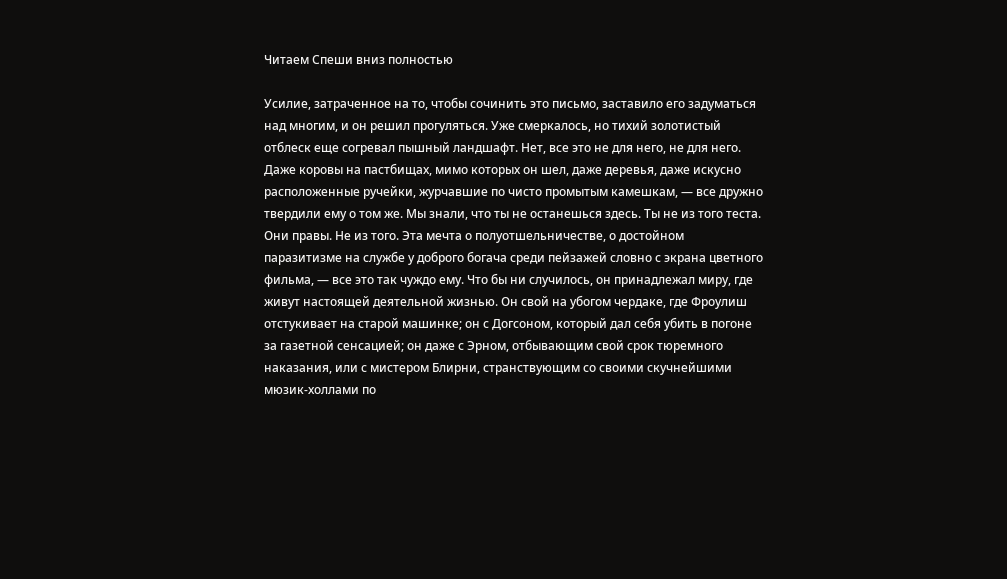Читаем Спеши вниз полностью

Усилие, затраченное на то, чтобы сочинить это письмо, заставило его задуматься над многим, и он решил прогуляться. Уже смеркалось, но тихий золотистый отблеск еще согревал пышный ландшафт. Нет, все это не для него, не для него. Даже коровы на пастбищах, мимо которых он шел, даже деревья, даже искусно расположенные ручейки, журчавшие по чисто промытым камешкам, — все дружно твердили ему о том же. Мы знали, что ты не останешься здесь. Ты не из того теста. Они правы. Не из того. Эта мечта о полуотшельничестве, о достойном паразитизме на службе у доброго богача среди пейзажей словно с экрана цветного фильма, — все это так чуждо ему. Что бы ни случилось, он принадлежал миру, где живут настоящей деятельной жизнью. Он свой на убогом чердаке, где Фроулиш отстукивает на старой машинке; он с Догсоном, который дал себя убить в погоне за газетной сенсацией; он даже с Эрном, отбывающим свой срок тюремного наказания, или с мистером Блирни, странствующим со своими скучнейшими мюзик-холлами по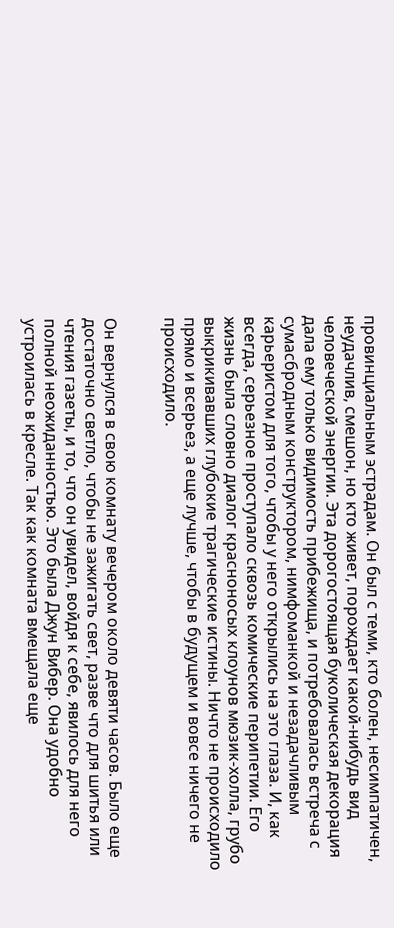провинциальным эстрадам. Он был с теми, кто болен, несимпатичен, неудачлив, смешон, но кто живет, порождает какой-нибудь вид человеческой энергии. Эта дорогостоящая буколическая декорация дала ему только видимость прибежища, и потребовалась встреча с сумасбродным конструктором, нимфоманкой и незадачливым карьеристом для того, чтобы у него открылись на это глаза. И, как всегда, серьезное проступало сквозь комические перипетии. Его жизнь была словно диалог красноносых клоунов мюзик-холла, грубо выкрикивавших глубокие трагические истины. Ничто не происходило прямо и всерьез, а еще лучше, чтобы в будущем и вовсе ничего не происходило.


Он вернулся в свою комнату вечером около девяти часов. Было еще достаточно светло, чтобы не зажигать свет, разве что для шитья или чтения газеты, и то, что он увидел, войдя к себе, явилось для него полной неожиданностью. Это была Джун Вибер. Она удобно устроилась в кресле. Так как комната вмещала еще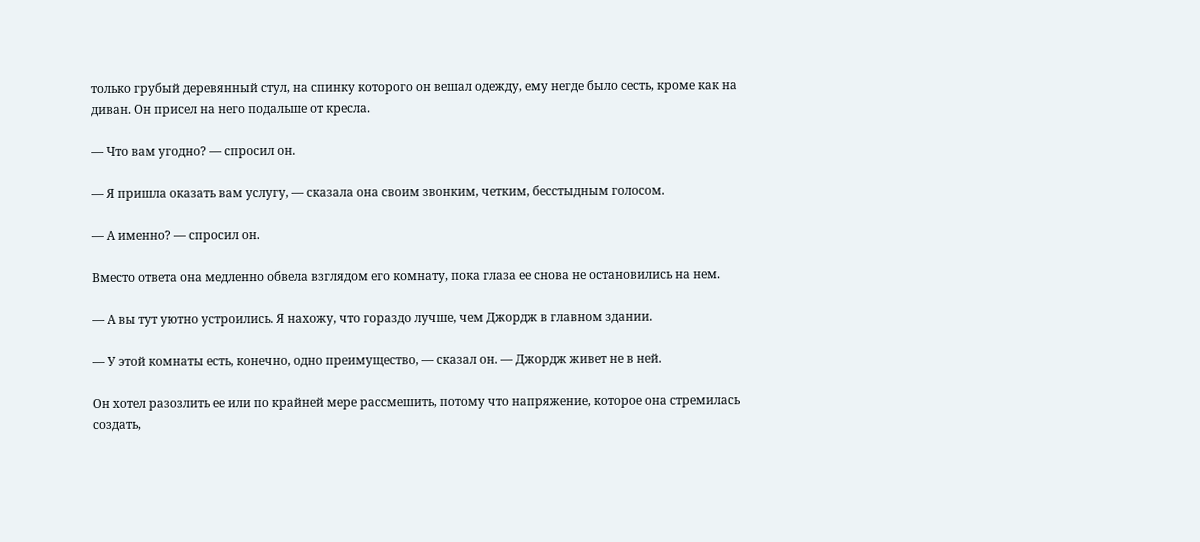только грубый деревянный стул, на спинку которого он вешал одежду, ему негде было сесть, кроме как на диван. Он присел на него подальше от кресла.

— Что вам угодно? — спросил он.

— Я пришла оказать вам услугу, — сказала она своим звонким, четким, бесстыдным голосом.

— А именно? — спросил он.

Вместо ответа она медленно обвела взглядом его комнату, пока глаза ее снова не остановились на нем.

— А вы тут уютно устроились. Я нахожу, что гораздо лучше, чем Джордж в главном здании.

— У этой комнаты есть, конечно, одно преимущество, — сказал он. — Джордж живет не в ней.

Он хотел разозлить ее или по крайней мере рассмешить, потому что напряжение, которое она стремилась создать,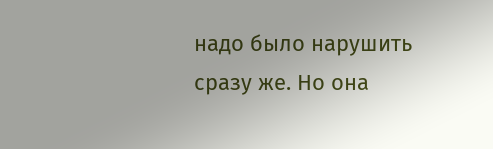надо было нарушить сразу же. Но она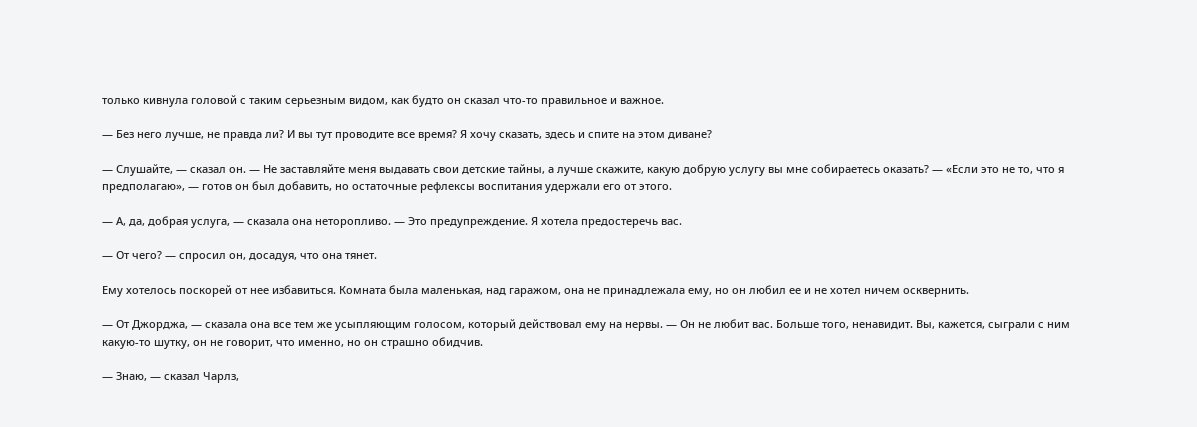только кивнула головой с таким серьезным видом, как будто он сказал что-то правильное и важное.

— Без него лучше, не правда ли? И вы тут проводите все время? Я хочу сказать, здесь и спите на этом диване?

— Слушайте, — сказал он. — Не заставляйте меня выдавать свои детские тайны, а лучше скажите, какую добрую услугу вы мне собираетесь оказать? — «Если это не то, что я предполагаю», — готов он был добавить, но остаточные рефлексы воспитания удержали его от этого.

— А, да, добрая услуга, — сказала она неторопливо. — Это предупреждение. Я хотела предостеречь вас.

— От чего? — спросил он, досадуя, что она тянет.

Ему хотелось поскорей от нее избавиться. Комната была маленькая, над гаражом, она не принадлежала ему, но он любил ее и не хотел ничем осквернить.

— От Джорджа, — сказала она все тем же усыпляющим голосом, который действовал ему на нервы. — Он не любит вас. Больше того, ненавидит. Вы, кажется, сыграли с ним какую-то шутку, он не говорит, что именно, но он страшно обидчив.

— Знаю, — сказал Чарлз,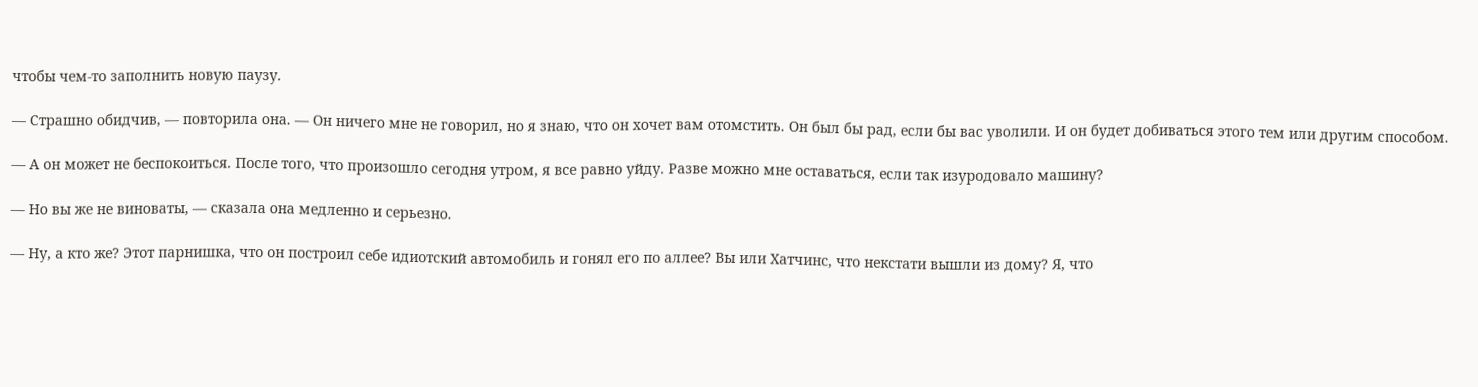чтобы чем-то заполнить новую паузу.

— Страшно обидчив, — повторила она. — Он ничего мне не говорил, но я знаю, что он хочет вам отомстить. Он был бы рад, если бы вас уволили. И он будет добиваться этого тем или другим способом.

— А он может не беспокоиться. После того, что произошло сегодня утром, я все равно уйду. Разве можно мне оставаться, если так изуродовало машину?

— Но вы же не виноваты, — сказала она медленно и серьезно.

— Ну, а кто же? Этот парнишка, что он построил себе идиотский автомобиль и гонял его по аллее? Вы или Хатчинс, что некстати вышли из дому? Я, что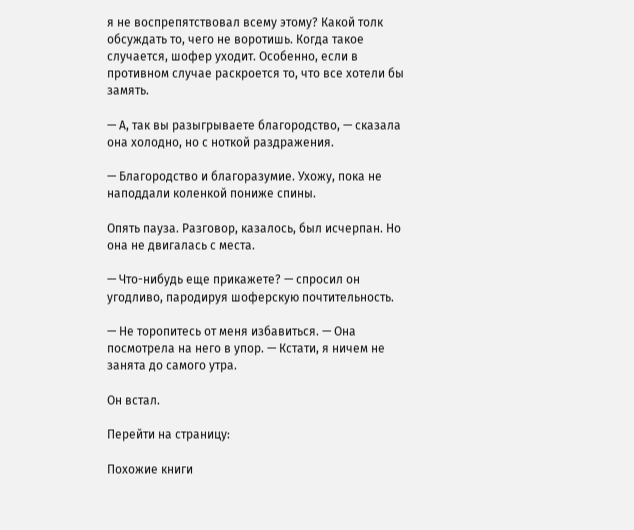я не воспрепятствовал всему этому? Какой толк обсуждать то, чего не воротишь. Когда такое случается, шофер уходит. Особенно, если в противном случае раскроется то, что все хотели бы замять.

— А, так вы разыгрываете благородство, — сказала она холодно, но с ноткой раздражения.

— Благородство и благоразумие. Ухожу, пока не наподдали коленкой пониже спины.

Опять пауза. Разговор, казалось, был исчерпан. Но она не двигалась с места.

— Что-нибудь еще прикажете? — спросил он угодливо, пародируя шоферскую почтительность.

— Не торопитесь от меня избавиться. — Она посмотрела на него в упор. — Кстати, я ничем не занята до самого утра.

Он встал.

Перейти на страницу:

Похожие книги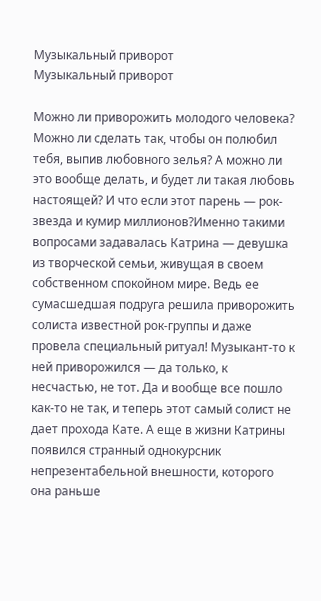Музыкальный приворот
Музыкальный приворот

Можно ли приворожить молодого человека? Можно ли сделать так, чтобы он полюбил тебя, выпив любовного зелья? А можно ли это вообще делать, и будет ли такая любовь настоящей? И что если этот парень — рок-звезда и кумир миллионов?Именно такими вопросами задавалась Катрина — девушка из творческой семьи, живущая в своем собственном спокойном мире. Ведь ее сумасшедшая подруга решила приворожить солиста известной рок-группы и даже провела специальный ритуал! Музыкант-то к ней приворожился — да только, к несчастью, не тот. Да и вообще все пошло как-то не так, и теперь этот самый солист не дает прохода Кате. А еще в жизни Катрины появился странный однокурсник непрезентабельной внешности, которого она раньше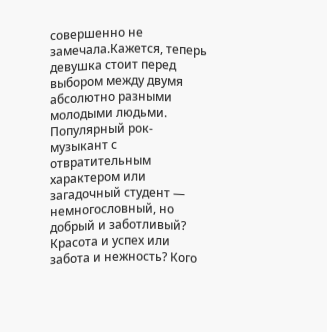совершенно не замечала.Кажется, теперь девушка стоит перед выбором между двумя абсолютно разными молодыми людьми. Популярный рок-музыкант с отвратительным характером или загадочный студент — немногословный, но добрый и заботливый? Красота и успех или забота и нежность? Кого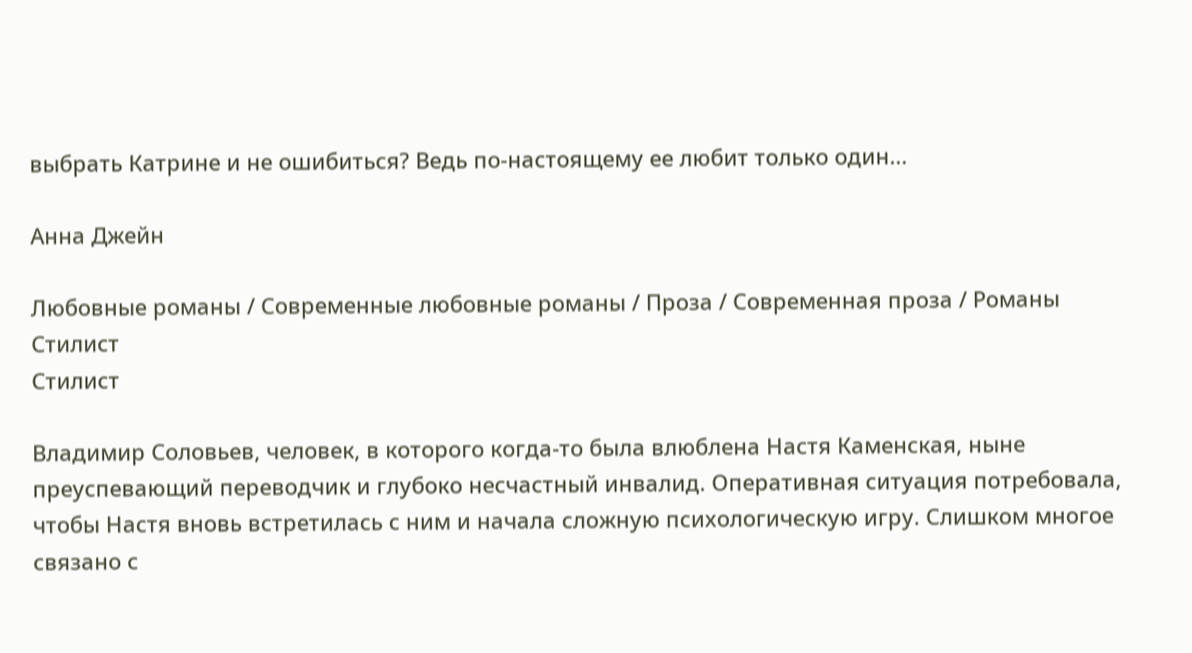выбрать Катрине и не ошибиться? Ведь по-настоящему ее любит только один…

Анна Джейн

Любовные романы / Современные любовные романы / Проза / Современная проза / Романы
Стилист
Стилист

Владимир Соловьев, человек, в которого когда-то была влюблена Настя Каменская, ныне преуспевающий переводчик и глубоко несчастный инвалид. Оперативная ситуация потребовала, чтобы Настя вновь встретилась с ним и начала сложную психологическую игру. Слишком многое связано с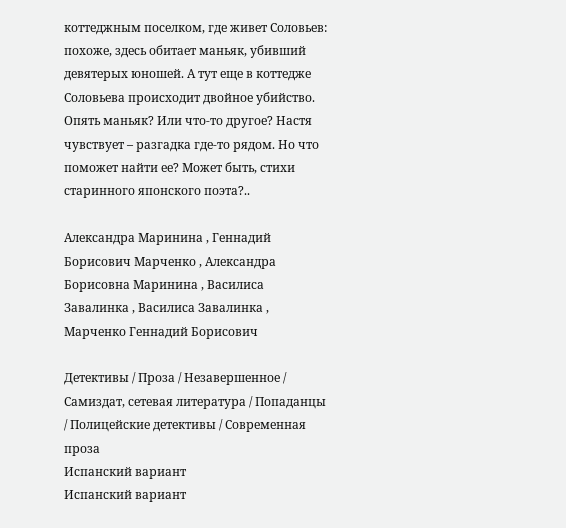коттеджным поселком, где живет Соловьев: похоже, здесь обитает маньяк, убивший девятерых юношей. А тут еще в коттедже Соловьева происходит двойное убийство. Опять маньяк? Или что-то другое? Настя чувствует – разгадка где-то рядом. Но что поможет найти ее? Может быть, стихи старинного японского поэта?..

Александра Маринина , Геннадий Борисович Марченко , Александра Борисовна Маринина , Василиса Завалинка , Василиса Завалинка , Марченко Геннадий Борисович

Детективы / Проза / Незавершенное / Самиздат, сетевая литература / Попаданцы / Полицейские детективы / Современная проза
Испанский вариант
Испанский вариант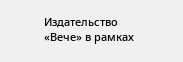Издательство «Вече» в рамках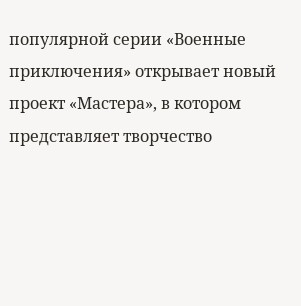популярной серии «Военные приключения» открывает новый проект «Мастера», в котором представляет творчество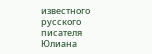известного русского писателя Юлиана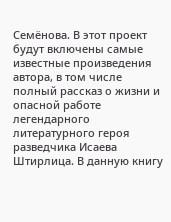Семёнова. В этот проект будут включены самые известные произведения автора, в том числе полный рассказ о жизни и опасной работе легендарного литературного героя разведчика Исаева Штирлица. В данную книгу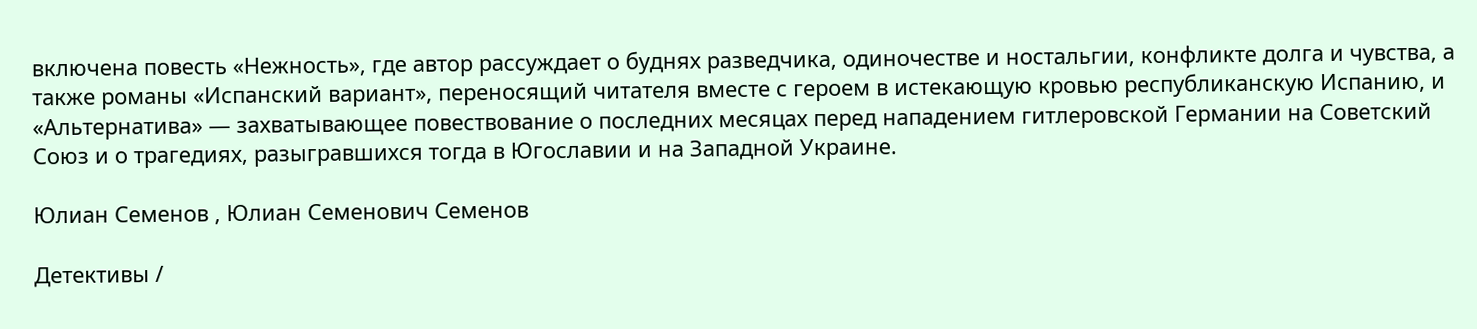включена повесть «Нежность», где автор рассуждает о буднях разведчика, одиночестве и ностальгии, конфликте долга и чувства, а также романы «Испанский вариант», переносящий читателя вместе с героем в истекающую кровью республиканскую Испанию, и «Альтернатива» — захватывающее повествование о последних месяцах перед нападением гитлеровской Германии на Советский Союз и о трагедиях, разыгравшихся тогда в Югославии и на Западной Украине.

Юлиан Семенов , Юлиан Семенович Семенов

Детективы /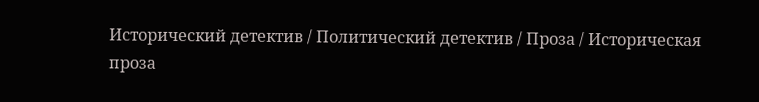Исторический детектив / Политический детектив / Проза / Историческая проза